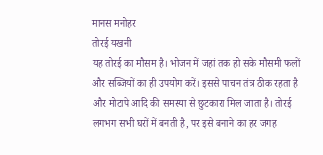मानस मनोहर
तोरई यखनी
यह तोरई का मौसम है। भोजन में जहां तक हो सके मौसमी फलों और सब्जियों का ही उपयोग करें। इससे पाचन तंत्र ठीक रहता है और मोटापे आदि की समस्या से छुटकारा मिल जाता है। तोरई लगभग सभी घरों में बनती है, पर इसे बनाने का हर जगह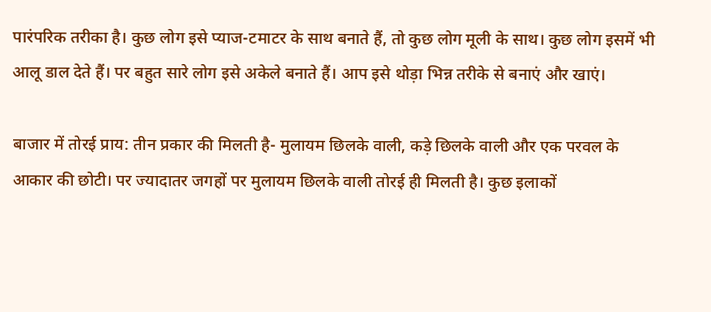पारंपरिक तरीका है। कुछ लोग इसे प्याज-टमाटर के साथ बनाते हैं, तो कुछ लोग मूली के साथ। कुछ लोग इसमें भी आलू डाल देते हैं। पर बहुत सारे लोग इसे अकेले बनाते हैं। आप इसे थोड़ा भिन्न तरीके से बनाएं और खाएं।

बाजार में तोरई प्राय: तीन प्रकार की मिलती है- मुलायम छिलके वाली, कड़े छिलके वाली और एक परवल के आकार की छोटी। पर ज्यादातर जगहों पर मुलायम छिलके वाली तोरई ही मिलती है। कुछ इलाकों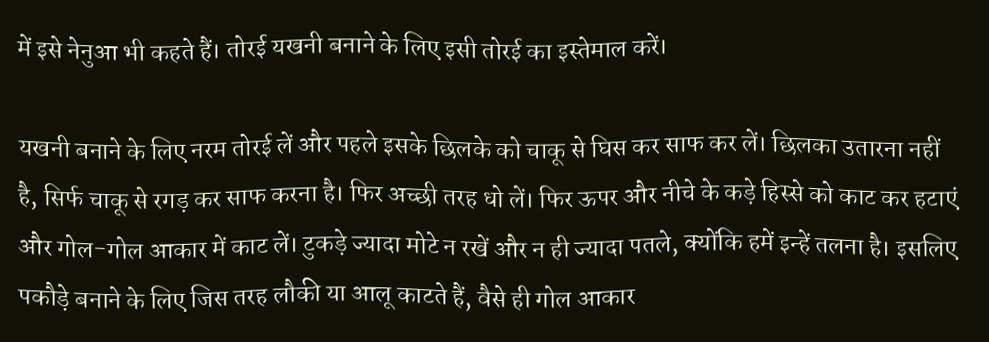में इसे नेनुआ भी कहते हैं। तोरई यखनी बनाने के लिए इसी तोरई का इस्तेमाल करें।

यखनी बनाने के लिए नरम तोरई लें और पहले इसके छिलके को चाकू से घिस कर साफ कर लें। छिलका उतारना नहीं है, सिर्फ चाकू से रगड़ कर साफ करना है। फिर अच्छी तरह धो लें। फिर ऊपर और नीचे के कड़े हिस्से को काट कर हटाएं और गोल-गोल आकार में काट लें। टुकड़े ज्यादा मोटे न रखें और न ही ज्यादा पतले, क्योंकि हमें इन्हें तलना है। इसलिए पकौड़े बनाने के लिए जिस तरह लौकी या आलू काटते हैं, वैसे ही गोल आकार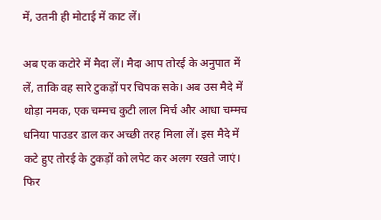में, उतनी ही मोटाई में काट लें।

अब एक कटोरे में मैदा लें। मैदा आप तोरई के अनुपात में लें, ताकि वह सारे टुकड़ों पर चिपक सके। अब उस मैदे में थोड़ा नमक, एक चम्मच कुटी लाल मिर्च और आधा चम्मच धनिया पाउडर डाल कर अच्छी तरह मिला लें। इस मैदे में कटे हुए तोरई के टुकड़ों को लपेट कर अलग रखते जाएं। फिर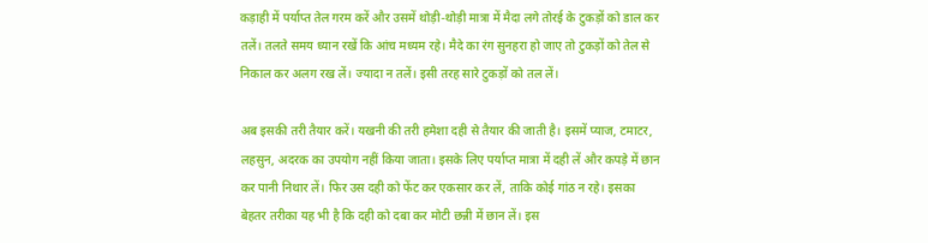कड़ाही में पर्याप्त तेल गरम करें और उसमें थोड़ी-थोड़ी मात्रा में मैदा लगे तोरई के टुकड़ों को डाल कर तलें। तलते समय ध्यान रखें कि आंच मध्यम रहे। मैदे का रंग सुनहरा हो जाए तो टुकड़ों को तेल से निकाल कर अलग रख लें। ज्यादा न तलें। इसी तरह सारे टुकड़ों को तल लें।

अब इसकी तरी तैयार करें। यखनी की तरी हमेशा दही से तैयार की जाती है। इसमें प्याज, टमाटर, लहसुन, अदरक का उपयोग नहीं किया जाता। इसके लिए पर्याप्त मात्रा में दही लें और कपड़े में छान कर पानी निथार लें। फिर उस दही को फेंट कर एकसार कर लें, ताकि कोई गांठ न रहे। इसका बेहतर तरीका यह भी है कि दही को दबा कर मोटी छन्नी में छान लें। इस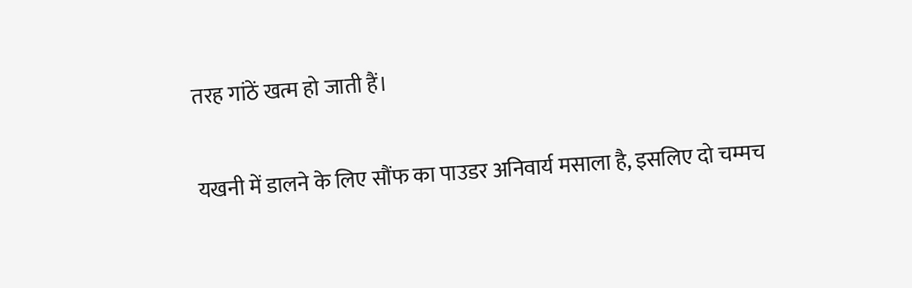तरह गांठें खत्म हो जाती हैं।

यखनी में डालने के लिए सौंफ का पाउडर अनिवार्य मसाला है, इसलिए दो चम्मच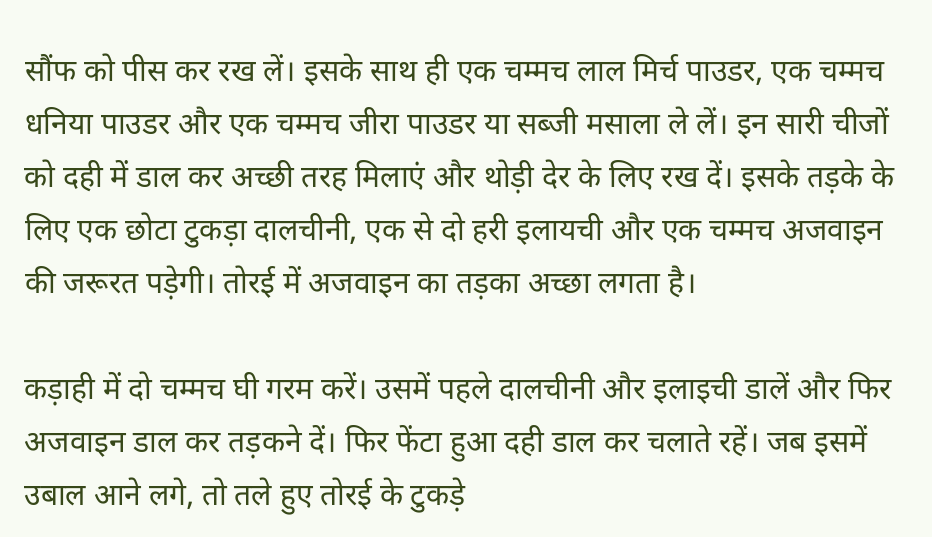सौंफ को पीस कर रख लें। इसके साथ ही एक चम्मच लाल मिर्च पाउडर, एक चम्मच धनिया पाउडर और एक चम्मच जीरा पाउडर या सब्जी मसाला ले लें। इन सारी चीजों को दही में डाल कर अच्छी तरह मिलाएं और थोड़ी देर के लिए रख दें। इसके तड़के के लिए एक छोटा टुकड़ा दालचीनी, एक से दो हरी इलायची और एक चम्मच अजवाइन की जरूरत पड़ेगी। तोरई में अजवाइन का तड़का अच्छा लगता है।

कड़ाही में दो चम्मच घी गरम करें। उसमें पहले दालचीनी और इलाइची डालें और फिर अजवाइन डाल कर तड़कने दें। फिर फेंटा हुआ दही डाल कर चलाते रहें। जब इसमें उबाल आने लगे, तो तले हुए तोरई के टुकड़े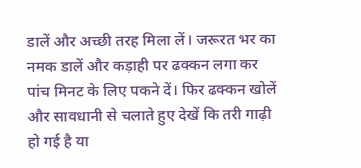डालें और अच्छी तरह मिला लें। जरूरत भर का नमक डालें और कड़ाही पर ढक्कन लगा कर पांच मिनट के लिए पकने दें। फिर ढक्कन खोलें और सावधानी से चलाते हुए देखें कि तरी गाढ़ी हो गई है या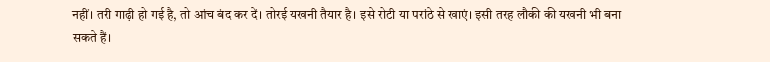नहीं। तरी गाढ़ी हो गई है, तो आंच बंद कर दें। तोरई यखनी तैयार है। इसे रोटी या परांठे से खाएं। इसी तरह लौकी की यखनी भी बना सकते हैं।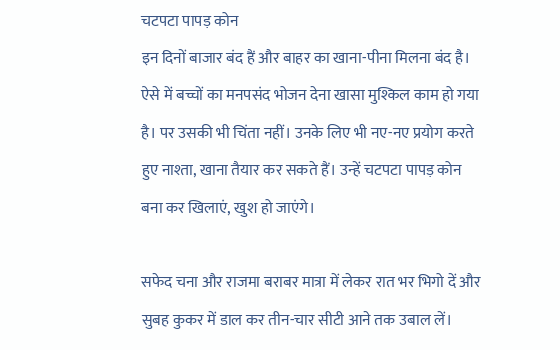चटपटा पापड़ कोन
इन दिनों बाजार बंद हैं और बाहर का खाना-पीना मिलना बंद है। ऐसे में बच्चों का मनपसंद भोजन देना खासा मुश्किल काम हो गया है। पर उसकी भी चिंता नहीं। उनके लिए भी नए-नए प्रयोग करते हुए नाश्ता, खाना तैयार कर सकते हैं। उन्हें चटपटा पापड़ कोन बना कर खिलाएं, खुश हो जाएंगे।

सफेद चना और राजमा बराबर मात्रा में लेकर रात भर भिगो दें और सुबह कुकर में डाल कर तीन-चार सीटी आने तक उबाल लें।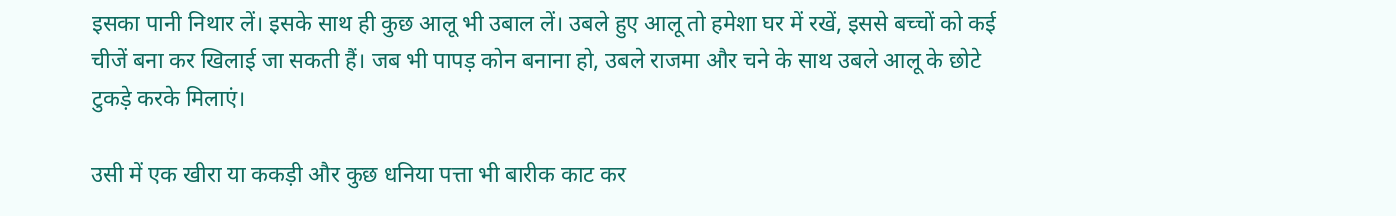इसका पानी निथार लें। इसके साथ ही कुछ आलू भी उबाल लें। उबले हुए आलू तो हमेशा घर में रखें, इससे बच्चों को कई चीजें बना कर खिलाई जा सकती हैं। जब भी पापड़ कोन बनाना हो, उबले राजमा और चने के साथ उबले आलू के छोटे टुकड़े करके मिलाएं।

उसी में एक खीरा या ककड़ी और कुछ धनिया पत्ता भी बारीक काट कर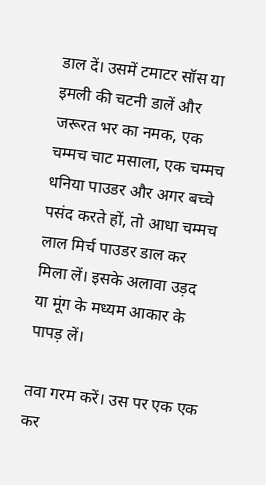डाल दें। उसमें टमाटर सॉस या इमली की चटनी डालें और जरूरत भर का नमक, एक चम्मच चाट मसाला, एक चम्मच धनिया पाउडर और अगर बच्चे पसंद करते हों, तो आधा चम्मच लाल मिर्च पाउडर डाल कर मिला लें। इसके अलावा उड़द या मूंग के मध्यम आकार के पापड़ लें।

तवा गरम करें। उस पर एक एक कर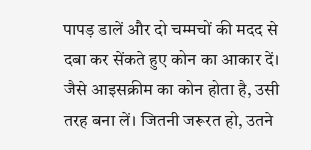पापड़ डालें और दो चम्मचों की मदद से दबा कर सेंकते हुए कोन का आकार दें। जैसे आइसक्रीम का कोन होता है, उसी तरह बना लें। जितनी जरूरत हो, उतने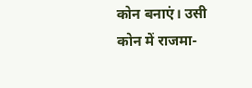कोन बनाएं। उसी कोन में राजमा-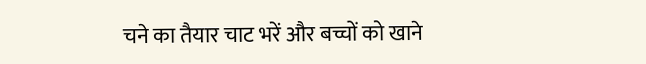चने का तैयार चाट भरें और बच्चों को खाने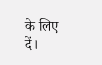के लिए दें।